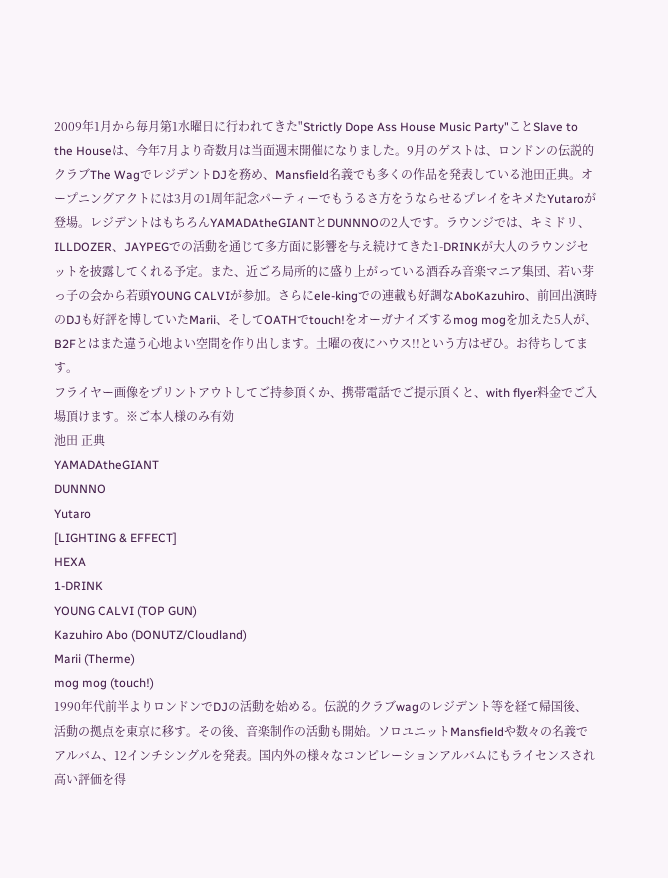2009年1月から毎月第1水曜日に行われてきた"Strictly Dope Ass House Music Party"ことSlave to the Houseは、今年7月より奇数月は当面週末開催になりました。9月のゲストは、ロンドンの伝説的クラブThe WagでレジデントDJを務め、Mansfield名義でも多くの作品を発表している池田正典。オープニングアクトには3月の1周年記念パーティーでもうるさ方をうならせるプレイをキメたYutaroが登場。レジデントはもちろんYAMADAtheGIANTとDUNNNOの2人です。ラウンジでは、キミドリ、ILLDOZER、JAYPEGでの活動を通じて多方面に影響を与え続けてきた1-DRINKが大人のラウンジセットを披露してくれる予定。また、近ごろ局所的に盛り上がっている酒呑み音楽マニア集団、若い芽っ子の会から若頭YOUNG CALVIが参加。さらにele-kingでの連載も好調なAboKazuhiro、前回出演時のDJも好評を博していたMarii、そしてOATHでtouch!をオーガナイズするmog mogを加えた5人が、B2Fとはまた違う心地よい空間を作り出します。土曜の夜にハウス!!という方はぜひ。お待ちしてます。
フライヤー画像をプリントアウトしてご持参頂くか、携帯電話でご提示頂くと、with flyer料金でご入場頂けます。※ご本人様のみ有効
池田 正典
YAMADAtheGIANT
DUNNNO
Yutaro
[LIGHTING & EFFECT]
HEXA
1-DRINK
YOUNG CALVI (TOP GUN)
Kazuhiro Abo (DONUTZ/Cloudland)
Marii (Therme)
mog mog (touch!)
1990年代前半よりロンドンでDJの活動を始める。伝説的クラブwagのレジデント等を経て帰国後、活動の拠点を東京に移す。その後、音楽制作の活動も開始。ソロユニットMansfieldや数々の名義でアルバム、12インチシングルを発表。国内外の様々なコンピレーションアルバムにもライセンスされ高い評価を得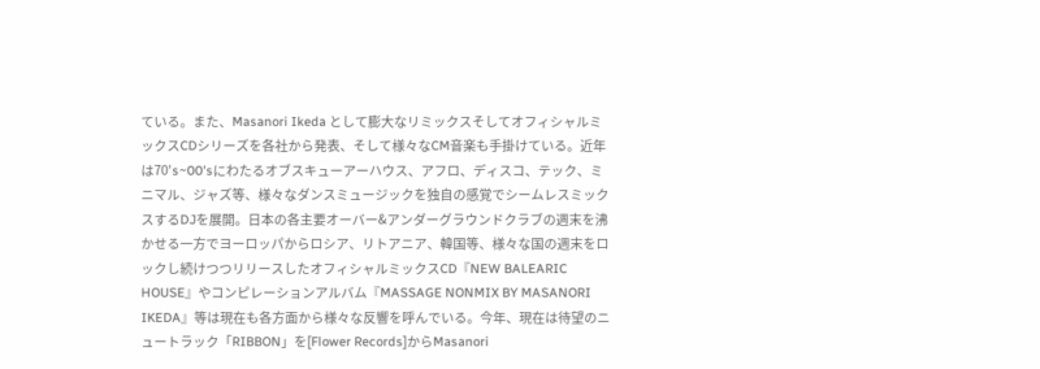ている。また、Masanori Ikeda として膨大なリミックスそしてオフィシャルミックスCDシリーズを各社から発表、そして様々なCM音楽も手掛けている。近年は70's~00'sにわたるオブスキューアーハウス、アフロ、ディスコ、テック、ミニマル、ジャズ等、様々なダンスミュージックを独自の感覚でシームレスミックスするDJを展開。日本の各主要オーバー&アンダーグラウンドクラブの週末を沸かせる一方でヨーロッパからロシア、リトアニア、韓国等、様々な国の週末をロックし続けつつリリースしたオフィシャルミックスCD『NEW BALEARIC HOUSE』やコンピレーションアルバム『MASSAGE NONMIX BY MASANORI IKEDA』等は現在も各方面から様々な反響を呼んでいる。今年、現在は待望のニュートラック「RIBBON」を[Flower Records]からMasanori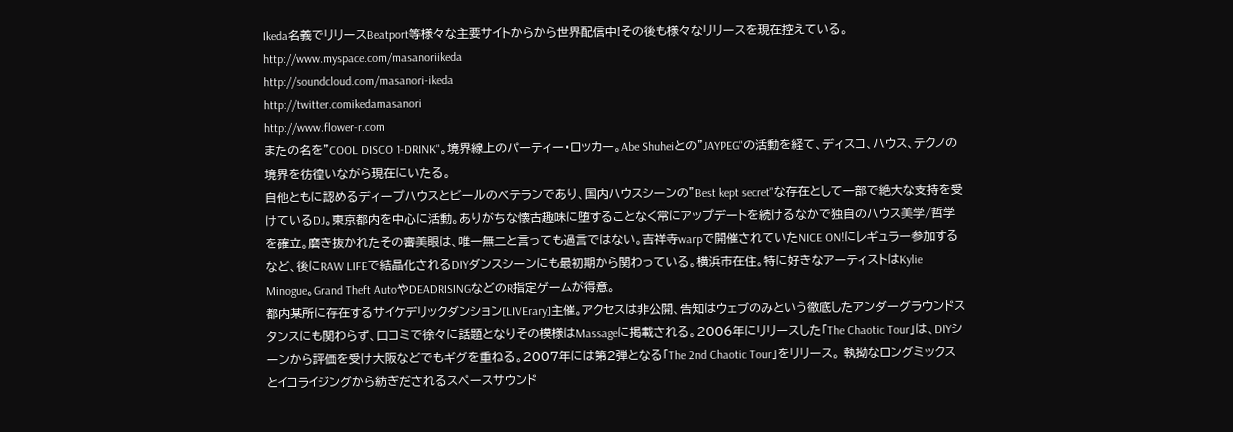Ikeda名義でリリースBeatport等様々な主要サイトからから世界配信中!その後も様々なリリースを現在控えている。
http://www.myspace.com/masanoriikeda
http://soundcloud.com/masanori-ikeda
http://twitter.comikedamasanori
http://www.flower-r.com
またの名を"COOL DISCO 1-DRINK"。境界線上のパーティー・ロッカー。Abe Shuheiとの"JAYPEG"の活動を経て、ディスコ、ハウス、テクノの境界を彷徨いながら現在にいたる。
自他ともに認めるディープハウスとビールのベテランであり、国内ハウスシーンの"Best kept secret"な存在として一部で絶大な支持を受けているDJ。東京都内を中心に活動。ありがちな懐古趣味に堕することなく常にアップデートを続けるなかで独自のハウス美学/哲学を確立。磨き抜かれたその審美眼は、唯一無二と言っても過言ではない。吉祥寺warpで開催されていたNICE ON!にレギュラー参加するなど、後にRAW LIFEで結晶化されるDIYダンスシーンにも最初期から関わっている。横浜市在住。特に好きなアーティストはKylie Minogue。Grand Theft AutoやDEADRISINGなどのR指定ゲームが得意。
都内某所に存在するサイケデリックダンション[LIVErary]主催。アクセスは非公開、告知はウェブのみという徹底したアンダーグラウンドスタンスにも関わらず、口コミで徐々に話題となりその模様はMassageに掲載される。2006年にリリースした「The Chaotic Tour」は、DIYシーンから評価を受け大阪などでもギグを重ねる。2007年には第2弾となる「The 2nd Chaotic Tour」をリリース。 執拗なロングミックスとイコライジングから紡ぎだされるスペースサウンド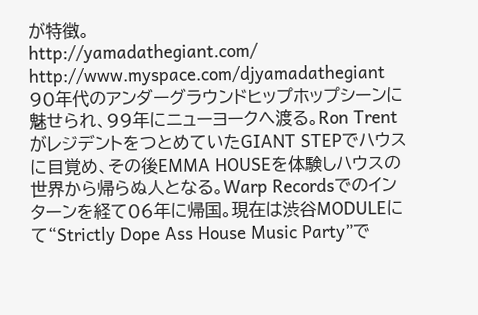が特徴。
http://yamadathegiant.com/
http://www.myspace.com/djyamadathegiant
90年代のアンダーグラウンドヒップホップシーンに魅せられ、99年にニューヨークへ渡る。Ron TrentがレジデントをつとめていたGIANT STEPでハウスに目覚め、その後EMMA HOUSEを体験しハウスの世界から帰らぬ人となる。Warp Recordsでのインターンを経て06年に帰国。現在は渋谷MODULEにて“Strictly Dope Ass House Music Party”で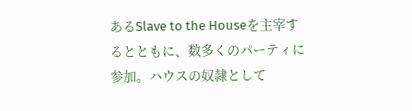あるSlave to the Houseを主宰するとともに、数多くのパーティに参加。ハウスの奴隷として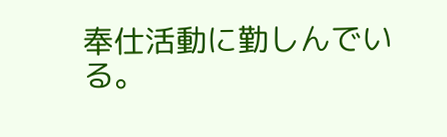奉仕活動に勤しんでいる。